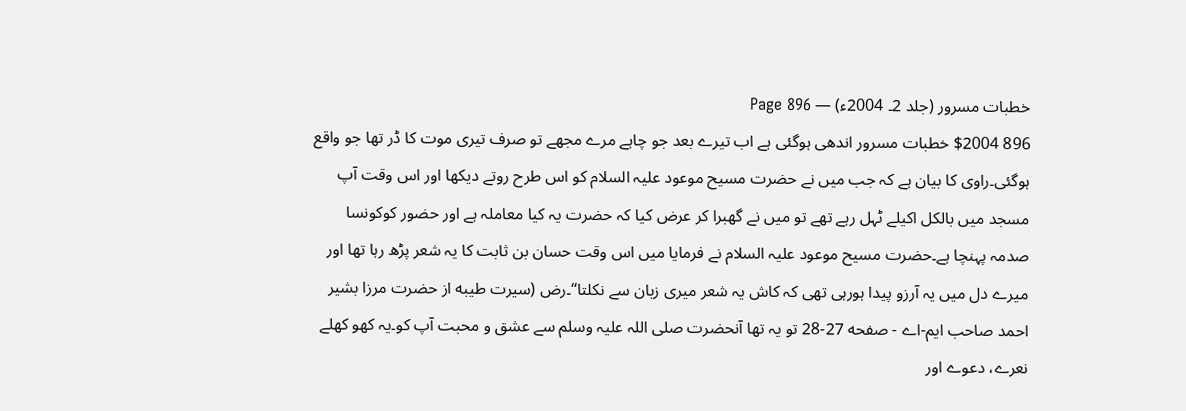خطبات مسرور (جلد 2۔ 2004ء) — Page 896
896 $2004 خطبات مسرور اندھی ہوگئی ہے اب تیرے بعد جو چاہے مرے مجھے تو صرف تیری موت کا ڈر تھا جو واقع ہوگئی۔راوی کا بیان ہے کہ جب میں نے حضرت مسیح موعود علیہ السلام کو اس طرح روتے دیکھا اور اس وقت آپ مسجد میں بالکل اکیلے ٹہل رہے تھے تو میں نے گھبرا کر عرض کیا کہ حضرت یہ کیا معاملہ ہے اور حضور کوکونسا صدمہ پہنچا ہے۔حضرت مسیح موعود علیہ السلام نے فرمایا میں اس وقت حسان بن ثابت کا یہ شعر پڑھ رہا تھا اور میرے دل میں یہ آرزو پیدا ہورہی تھی کہ کاش یہ شعر میری زبان سے نکلتا“۔رض (سیرت طیبه از حضرت مرزا بشیر احمد صاحب ایم-اے - صفحه 27-28 تو یہ تھا آنحضرت صلی اللہ علیہ وسلم سے عشق و محبت آپ کو۔یہ کھو کھلے نعرے، دعوے اور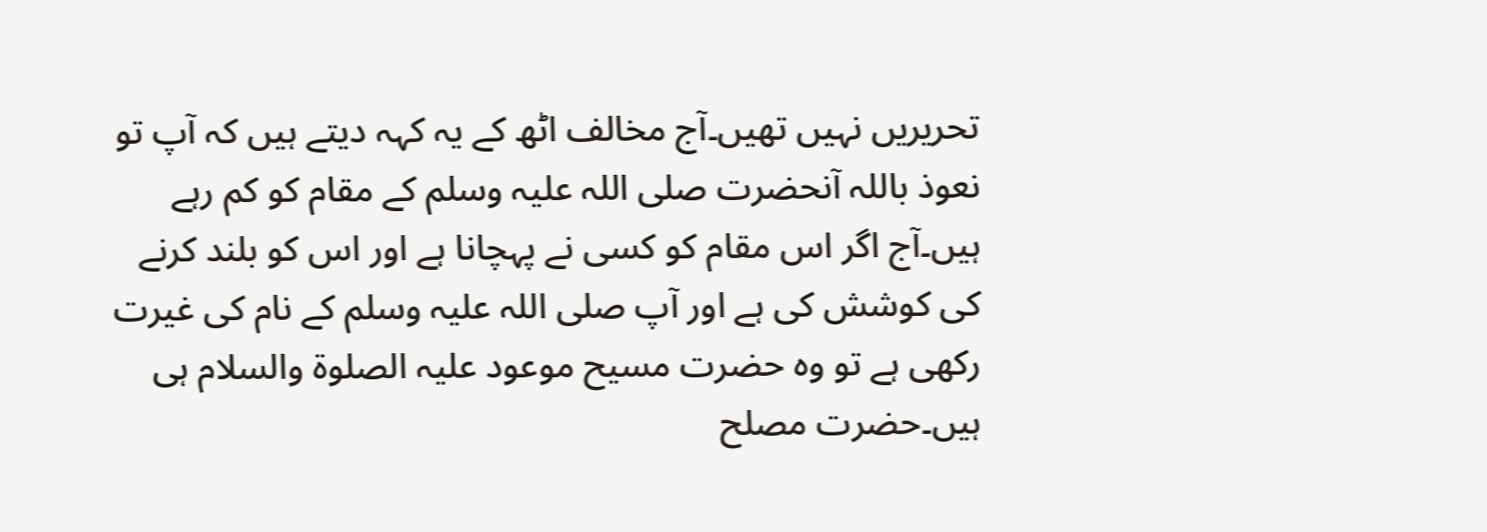تحریریں نہیں تھیں۔آج مخالف اٹھ کے یہ کہہ دیتے ہیں کہ آپ تو نعوذ باللہ آنحضرت صلی اللہ علیہ وسلم کے مقام کو کم رہے ہیں۔آج اگر اس مقام کو کسی نے پہچانا ہے اور اس کو بلند کرنے کی کوشش کی ہے اور آپ صلی اللہ علیہ وسلم کے نام کی غیرت رکھی ہے تو وہ حضرت مسیح موعود علیہ الصلوۃ والسلام ہی ہیں۔حضرت مصلح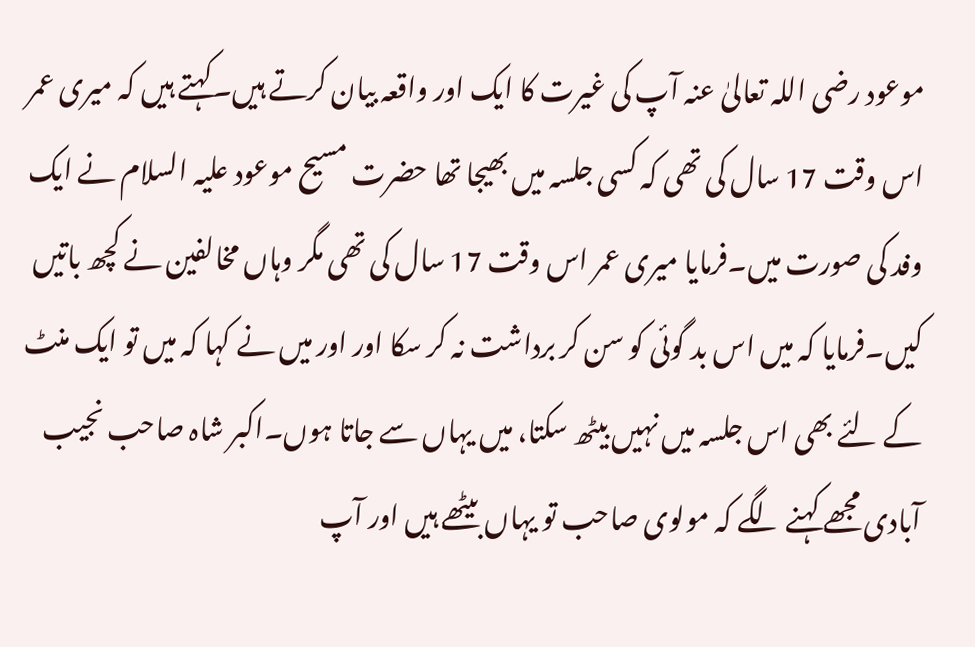موعود رضی اللہ تعالیٰ عنہ آپ کی غیرت کا ایک اور واقعہ بیان کرتے ہیں۔کہتے ہیں کہ میری عمر اس وقت 17 سال کی تھی کہ کسی جلسہ میں بھیجا تھا حضرت مسیح موعود علیہ السلام نے ایک وفد کی صورت میں۔فرمایا میری عمر اس وقت 17 سال کی تھی مگر وہاں مخالفین نے کچھ باتیں کیں۔فرمایا کہ میں اس بد گوئی کو سن کر برداشت نہ کر سکا اور اور میں نے کہا کہ میں تو ایک منٹ کے لئے بھی اس جلسہ میں نہیں بیٹھ سکتا، میں یہاں سے جاتا ہوں۔اکبر شاہ صاحب نجیب آبادی مجھے کہنے لگے کہ مولوی صاحب تو یہاں بیٹھے ہیں اور آپ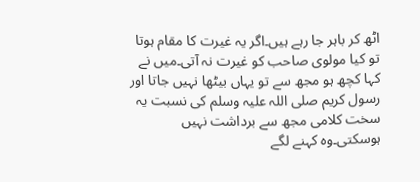اٹھ کر باہر جا رہے ہیں۔اگر یہ غیرت کا مقام ہوتا تو کیا مولوی صاحب کو غیرت نہ آتی۔میں نے کہا کچھ ہو مجھ سے تو یہاں بیٹھا نہیں جاتا اور رسول کریم صلی اللہ علیہ وسلم کی نسبت یہ سخت کلامی مجھ سے برداشت نہیں ہوسکتی۔وہ کہنے لگے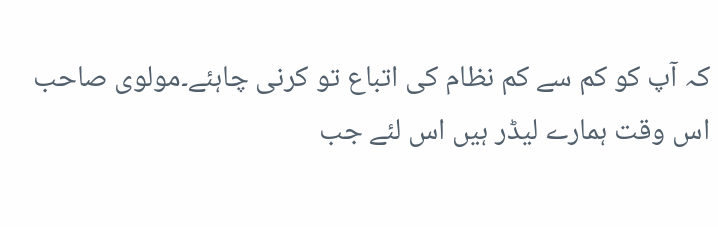کہ آپ کو کم سے کم نظام کی اتباع تو کرنی چاہئے۔مولوی صاحب اس وقت ہمارے لیڈر ہیں اس لئے جب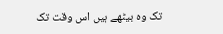تک وہ بیٹھے ہیں اس وقت تک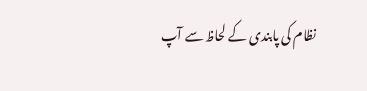نظام کی پابندی کے لحاظ سے آپ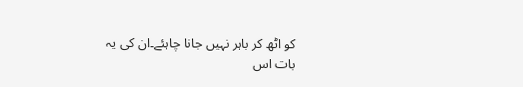کو اٹھ کر باہر نہیں جانا چاہئے۔ان کی یہ بات اس